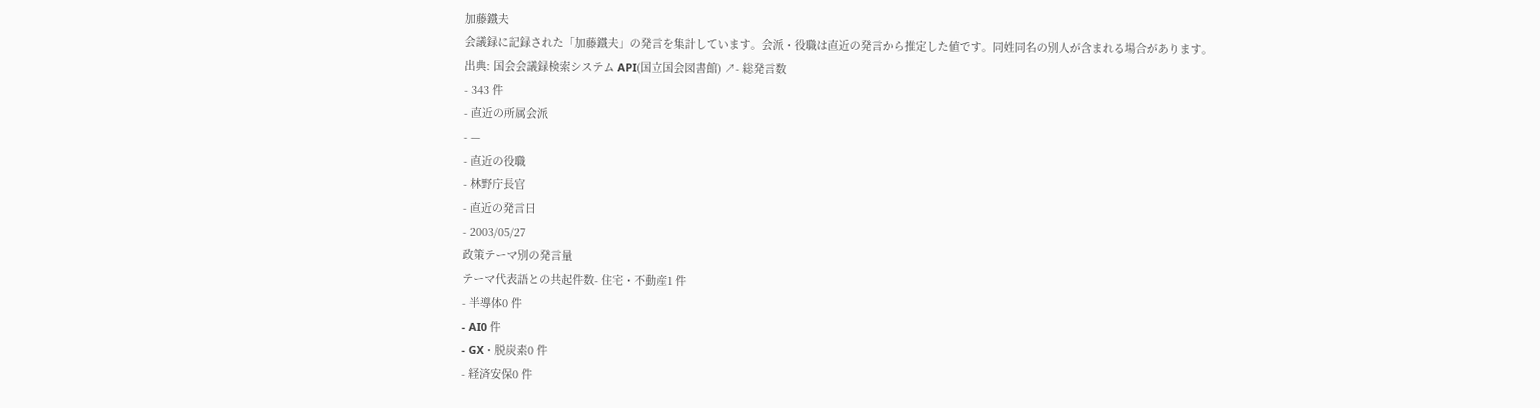加藤鐵夫
会議録に記録された「加藤鐵夫」の発言を集計しています。会派・役職は直近の発言から推定した値です。同姓同名の別人が含まれる場合があります。
出典: 国会会議録検索システム API(国立国会図書館) ↗- 総発言数
- 343 件
- 直近の所属会派
- —
- 直近の役職
- 林野庁長官
- 直近の発言日
- 2003/05/27
政策テーマ別の発言量
テーマ代表語との共起件数- 住宅・不動産1 件
- 半導体0 件
- AI0 件
- GX・脱炭素0 件
- 経済安保0 件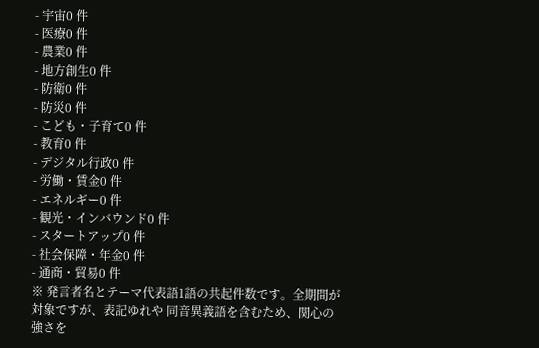- 宇宙0 件
- 医療0 件
- 農業0 件
- 地方創生0 件
- 防衛0 件
- 防災0 件
- こども・子育て0 件
- 教育0 件
- デジタル行政0 件
- 労働・賃金0 件
- エネルギー0 件
- 観光・インバウンド0 件
- スタートアップ0 件
- 社会保障・年金0 件
- 通商・貿易0 件
※ 発言者名とテーマ代表語1語の共起件数です。全期間が対象ですが、表記ゆれや 同音異義語を含むため、関心の強さを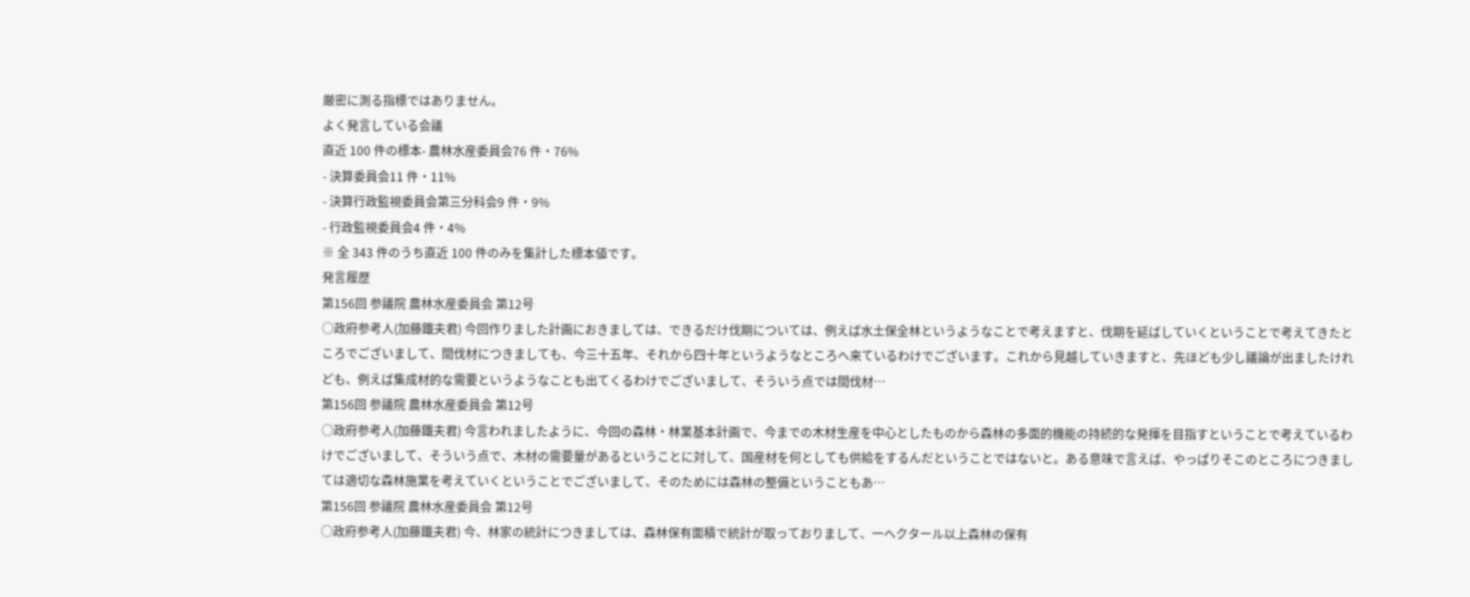厳密に測る指標ではありません。
よく発言している会議
直近 100 件の標本- 農林水産委員会76 件・76%
- 決算委員会11 件・11%
- 決算行政監視委員会第三分科会9 件・9%
- 行政監視委員会4 件・4%
※ 全 343 件のうち直近 100 件のみを集計した標本値です。
発言履歴
第156回 参議院 農林水産委員会 第12号
○政府参考人(加藤鐵夫君) 今回作りました計画におきましては、できるだけ伐期については、例えば水土保全林というようなことで考えますと、伐期を延ばしていくということで考えてきたところでございまして、間伐材につきましても、今三十五年、それから四十年というようなところへ来ているわけでございます。これから見越していきますと、先ほども少し議論が出ましたけれども、例えば集成材的な需要というようなことも出てくるわけでございまして、そういう点では間伐材…
第156回 参議院 農林水産委員会 第12号
○政府参考人(加藤鐵夫君) 今言われましたように、今回の森林・林業基本計画で、今までの木材生産を中心としたものから森林の多面的機能の持続的な発揮を目指すということで考えているわけでございまして、そういう点で、木材の需要量があるということに対して、国産材を何としても供給をするんだということではないと。ある意味で言えば、やっぱりそこのところにつきましては適切な森林施業を考えていくということでございまして、そのためには森林の整備ということもあ…
第156回 参議院 農林水産委員会 第12号
○政府参考人(加藤鐵夫君) 今、林家の統計につきましては、森林保有面積で統計が取っておりまして、一ヘクタール以上森林の保有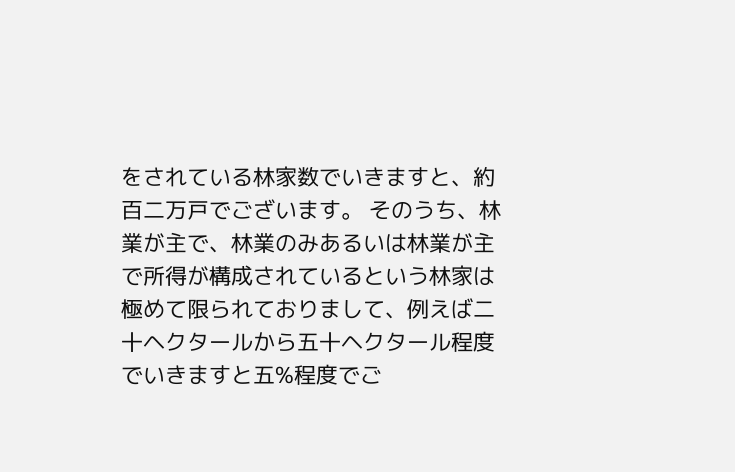をされている林家数でいきますと、約百二万戸でございます。 そのうち、林業が主で、林業のみあるいは林業が主で所得が構成されているという林家は極めて限られておりまして、例えば二十ヘクタールから五十ヘクタール程度でいきますと五%程度でご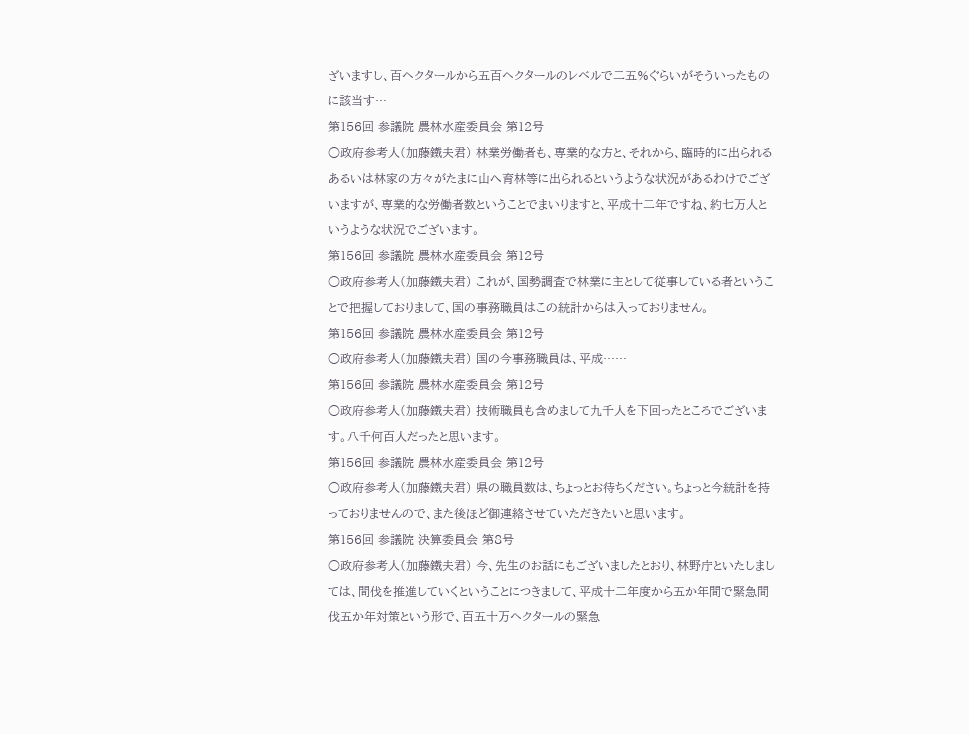ざいますし、百ヘクタールから五百ヘクタールのレベルで二五%ぐらいがそういったものに該当す…
第156回 参議院 農林水産委員会 第12号
○政府参考人(加藤鐵夫君) 林業労働者も、専業的な方と、それから、臨時的に出られるあるいは林家の方々がたまに山へ育林等に出られるというような状況があるわけでございますが、専業的な労働者数ということでまいりますと、平成十二年ですね、約七万人というような状況でございます。
第156回 参議院 農林水産委員会 第12号
○政府参考人(加藤鐵夫君) これが、国勢調査で林業に主として従事している者ということで把握しておりまして、国の事務職員はこの統計からは入っておりません。
第156回 参議院 農林水産委員会 第12号
○政府参考人(加藤鐵夫君) 国の今事務職員は、平成……
第156回 参議院 農林水産委員会 第12号
○政府参考人(加藤鐵夫君) 技術職員も含めまして九千人を下回ったところでございます。八千何百人だったと思います。
第156回 参議院 農林水産委員会 第12号
○政府参考人(加藤鐵夫君) 県の職員数は、ちょっとお待ちください。ちょっと今統計を持っておりませんので、また後ほど御連絡させていただきたいと思います。
第156回 参議院 決算委員会 第8号
○政府参考人(加藤鐵夫君) 今、先生のお話にもございましたとおり、林野庁といたしましては、間伐を推進していくということにつきまして、平成十二年度から五か年間で緊急間伐五か年対策という形で、百五十万ヘクタールの緊急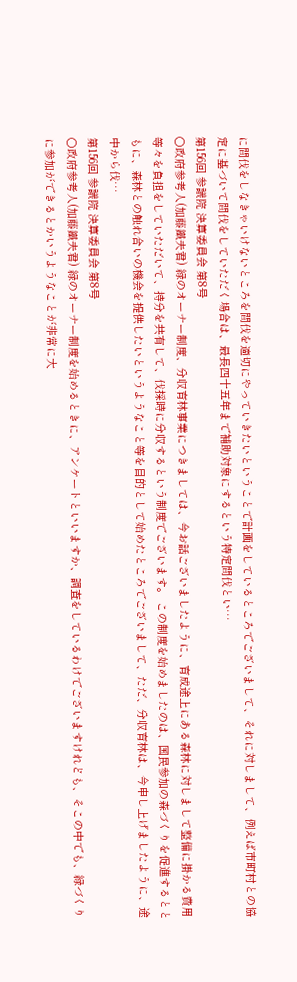に間伐をしなきゃいけないところを間伐を適切にやっていきたいということで計画をしているところでございまして、それに対しまして、例えば市町村との協定に基づいて間伐をしていただく場合は、最長四十五年まで補助対象にするという特定間伐とい…
第156回 参議院 決算委員会 第8号
○政府参考人(加藤鐵夫君) 緑のオーナー制度、分収育林事業につきましては、今お話ございましたように、育成途上にある森林に対しまして整備に掛かる費用等々を負担をしていただいて、持分を共有して、伐採時に分収するという制度でございます。 この制度を始めましたのは、国民参加の森づくりを促進するとともに、森林との触れ合いの機会を提供したいというようなこと等を目的として始めたところでございまして、ただ、分収育林は、今申し上げましたように、途中から伐…
第156回 参議院 決算委員会 第8号
○政府参考人(加藤鐵夫君) 緑のオーナー制度を始めるときに、アンケートといいますか、調査をしているわけでございますけれども、そこの中でも、緑づくりに参加ができるとかいうようなことが非常に大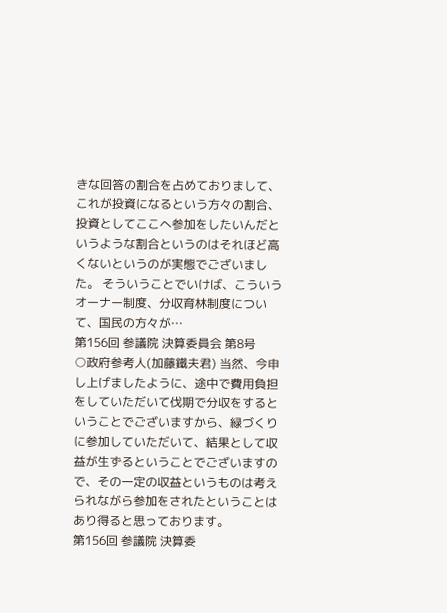きな回答の割合を占めておりまして、これが投資になるという方々の割合、投資としてここへ参加をしたいんだというような割合というのはそれほど高くないというのが実態でございました。 そういうことでいけば、こういうオーナー制度、分収育林制度について、国民の方々が…
第156回 参議院 決算委員会 第8号
○政府参考人(加藤鐵夫君) 当然、今申し上げましたように、途中で費用負担をしていただいて伐期で分収をするということでございますから、緑づくりに参加していただいて、結果として収益が生ずるということでございますので、その一定の収益というものは考えられながら参加をされたということはあり得ると思っております。
第156回 参議院 決算委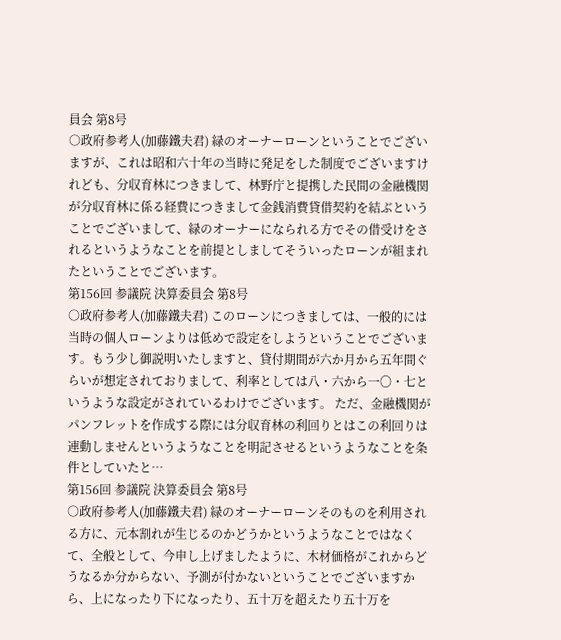員会 第8号
○政府参考人(加藤鐵夫君) 緑のオーナーローンということでございますが、これは昭和六十年の当時に発足をした制度でございますけれども、分収育林につきまして、林野庁と提携した民間の金融機関が分収育林に係る経費につきまして金銭消費貸借契約を結ぶということでございまして、緑のオーナーになられる方でその借受けをされるというようなことを前提としましてそういったローンが組まれたということでございます。
第156回 参議院 決算委員会 第8号
○政府参考人(加藤鐵夫君) このローンにつきましては、一般的には当時の個人ローンよりは低めで設定をしようということでございます。もう少し御説明いたしますと、貸付期間が六か月から五年間ぐらいが想定されておりまして、利率としては八・六から一〇・七というような設定がされているわけでございます。 ただ、金融機関がパンフレットを作成する際には分収育林の利回りとはこの利回りは連動しませんというようなことを明記させるというようなことを条件としていたと…
第156回 参議院 決算委員会 第8号
○政府参考人(加藤鐵夫君) 緑のオーナーローンそのものを利用される方に、元本割れが生じるのかどうかというようなことではなくて、全般として、今申し上げましたように、木材価格がこれからどうなるか分からない、予測が付かないということでございますから、上になったり下になったり、五十万を超えたり五十万を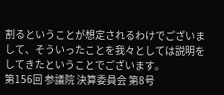割るということが想定されるわけでございまして、そういったことを我々としては説明をしてきたということでございます。
第156回 参議院 決算委員会 第8号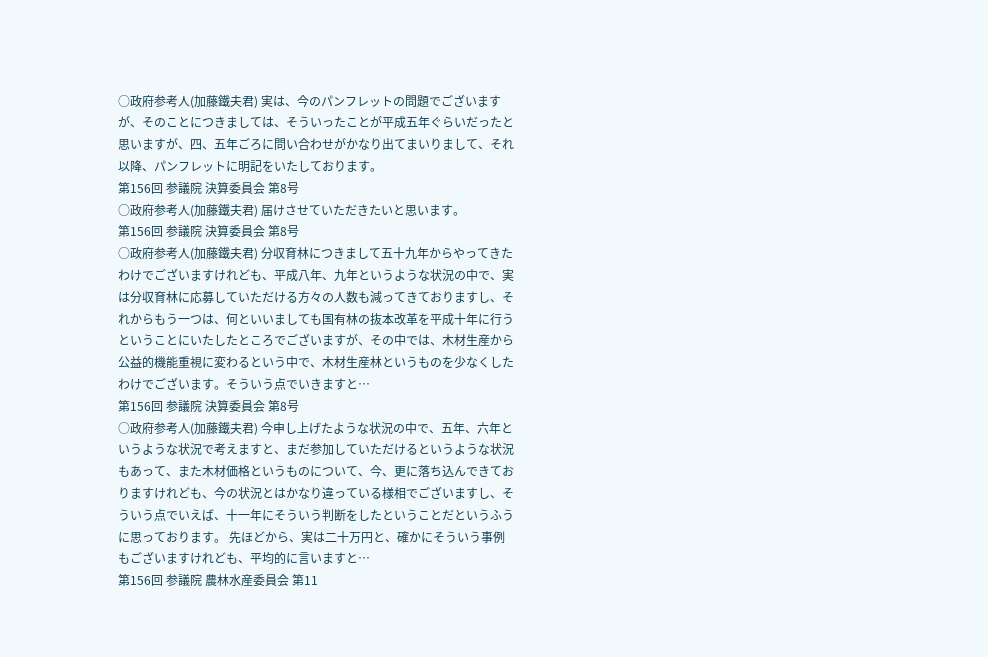○政府参考人(加藤鐵夫君) 実は、今のパンフレットの問題でございますが、そのことにつきましては、そういったことが平成五年ぐらいだったと思いますが、四、五年ごろに問い合わせがかなり出てまいりまして、それ以降、パンフレットに明記をいたしております。
第156回 参議院 決算委員会 第8号
○政府参考人(加藤鐵夫君) 届けさせていただきたいと思います。
第156回 参議院 決算委員会 第8号
○政府参考人(加藤鐵夫君) 分収育林につきまして五十九年からやってきたわけでございますけれども、平成八年、九年というような状況の中で、実は分収育林に応募していただける方々の人数も減ってきておりますし、それからもう一つは、何といいましても国有林の抜本改革を平成十年に行うということにいたしたところでございますが、その中では、木材生産から公益的機能重視に変わるという中で、木材生産林というものを少なくしたわけでございます。そういう点でいきますと…
第156回 参議院 決算委員会 第8号
○政府参考人(加藤鐵夫君) 今申し上げたような状況の中で、五年、六年というような状況で考えますと、まだ参加していただけるというような状況もあって、また木材価格というものについて、今、更に落ち込んできておりますけれども、今の状況とはかなり違っている様相でございますし、そういう点でいえば、十一年にそういう判断をしたということだというふうに思っております。 先ほどから、実は二十万円と、確かにそういう事例もございますけれども、平均的に言いますと…
第156回 参議院 農林水産委員会 第11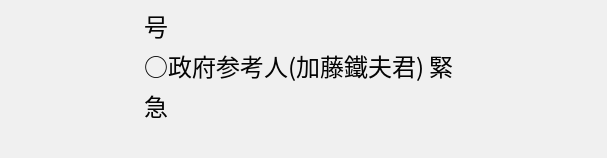号
○政府参考人(加藤鐵夫君) 緊急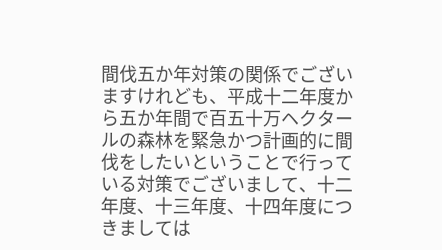間伐五か年対策の関係でございますけれども、平成十二年度から五か年間で百五十万ヘクタールの森林を緊急かつ計画的に間伐をしたいということで行っている対策でございまして、十二年度、十三年度、十四年度につきましては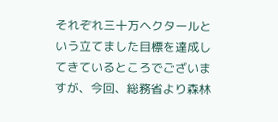それぞれ三十万ヘクタールという立てました目標を達成してきているところでございますが、今回、総務省より森林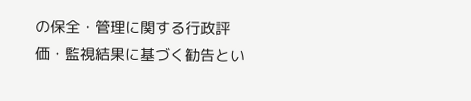の保全・管理に関する行政評価・監視結果に基づく勧告とい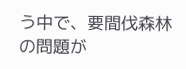う中で、要間伐森林の問題が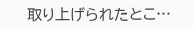取り上げられたとこ…